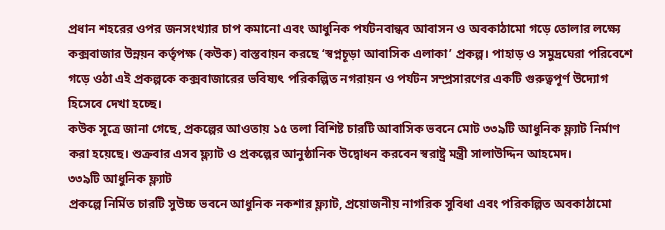প্রধান শহরের ওপর জনসংখ্যার চাপ কমানো এবং আধুনিক পর্যটনবান্ধব আবাসন ও অবকাঠামো গড়ে তোলার লক্ষ্যে কক্সবাজার উন্নয়ন কর্তৃপক্ষ (কউক) বাস্তবায়ন করছে ‘স্বপ্নচূড়া আবাসিক এলাকা’ প্রকল্প। পাহাড় ও সমুদ্রঘেরা পরিবেশে গড়ে ওঠা এই প্রকল্পকে কক্সবাজারের ভবিষ্যৎ পরিকল্পিত নগরায়ন ও পর্যটন সম্প্রসারণের একটি গুরুত্বপূর্ণ উদ্যোগ হিসেবে দেখা হচ্ছে।
কউক সূত্রে জানা গেছে, প্রকল্পের আওতায় ১৫ তলা বিশিষ্ট চারটি আবাসিক ভবনে মোট ৩৩৯টি আধুনিক ফ্ল্যাট নির্মাণ করা হয়েছে। শুক্রবার এসব ফ্ল্যাট ও প্রকল্পের আনুষ্ঠানিক উদ্বোধন করবেন স্বরাষ্ট্র মন্ত্রী সালাউদ্দিন আহমেদ।
৩৩৯টি আধুনিক ফ্ল্যাট
প্রকল্পে নির্মিত চারটি সুউচ্চ ভবনে আধুনিক নকশার ফ্ল্যাট, প্রয়োজনীয় নাগরিক সুবিধা এবং পরিকল্পিত অবকাঠামো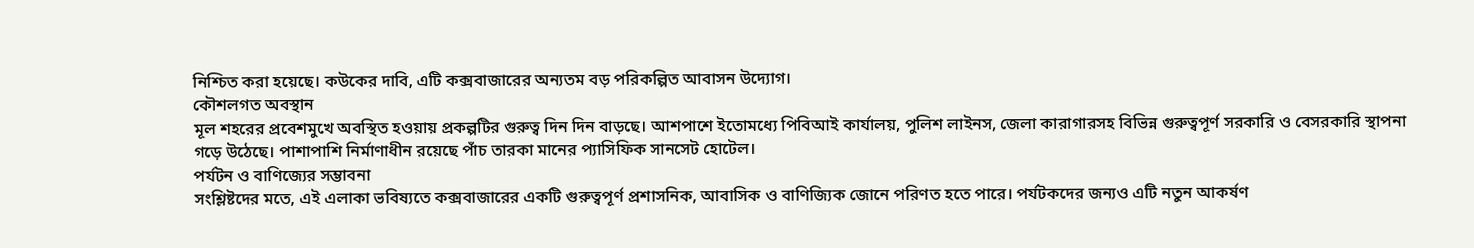নিশ্চিত করা হয়েছে। কউকের দাবি, এটি কক্সবাজারের অন্যতম বড় পরিকল্পিত আবাসন উদ্যোগ।
কৌশলগত অবস্থান
মূল শহরের প্রবেশমুখে অবস্থিত হওয়ায় প্রকল্পটির গুরুত্ব দিন দিন বাড়ছে। আশপাশে ইতোমধ্যে পিবিআই কার্যালয়, পুলিশ লাইনস, জেলা কারাগারসহ বিভিন্ন গুরুত্বপূর্ণ সরকারি ও বেসরকারি স্থাপনা গড়ে উঠেছে। পাশাপাশি নির্মাণাধীন রয়েছে পাঁচ তারকা মানের প্যাসিফিক সানসেট হোটেল।
পর্যটন ও বাণিজ্যের সম্ভাবনা
সংশ্লিষ্টদের মতে, এই এলাকা ভবিষ্যতে কক্সবাজারের একটি গুরুত্বপূর্ণ প্রশাসনিক, আবাসিক ও বাণিজ্যিক জোনে পরিণত হতে পারে। পর্যটকদের জন্যও এটি নতুন আকর্ষণ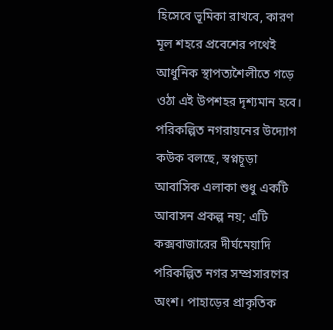হিসেবে ভূমিকা রাখবে, কারণ মূল শহরে প্রবেশের পথেই আধুনিক স্থাপত্যশৈলীতে গড়ে ওঠা এই উপশহর দৃশ্যমান হবে।
পরিকল্পিত নগরায়নের উদ্যোগ
কউক বলছে, স্বপ্নচূড়া আবাসিক এলাকা শুধু একটি আবাসন প্রকল্প নয়; এটি কক্সবাজারের দীর্ঘমেয়াদি পরিকল্পিত নগর সম্প্রসারণের অংশ। পাহাড়ের প্রাকৃতিক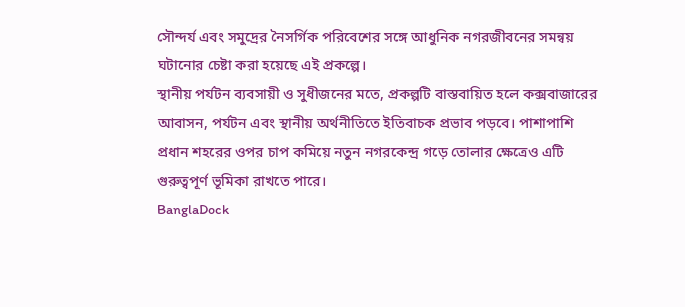সৌন্দর্য এবং সমুদ্রের নৈসর্গিক পরিবেশের সঙ্গে আধুনিক নগরজীবনের সমন্বয় ঘটানোর চেষ্টা করা হয়েছে এই প্রকল্পে।
স্থানীয় পর্যটন ব্যবসায়ী ও সুধীজনের মতে, প্রকল্পটি বাস্তবায়িত হলে কক্সবাজারের আবাসন, পর্যটন এবং স্থানীয় অর্থনীতিতে ইতিবাচক প্রভাব পড়বে। পাশাপাশি প্রধান শহরের ওপর চাপ কমিয়ে নতুন নগরকেন্দ্র গড়ে তোলার ক্ষেত্রেও এটি গুরুত্বপূর্ণ ভূমিকা রাখতে পারে।
BanglaDock